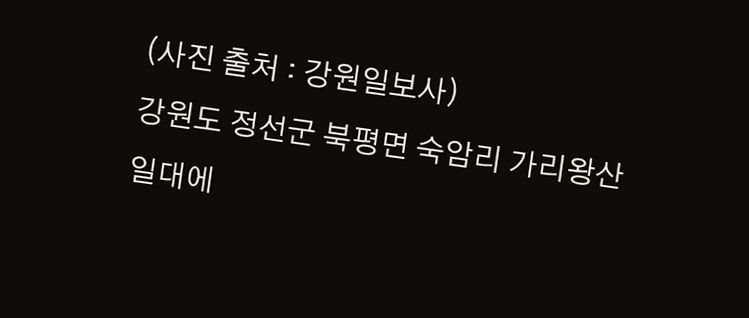(사진 출처 : 강원일보사)
강원도 정선군 북평면 숙암리 가리왕산 일대에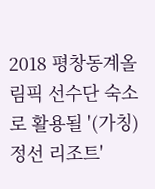2018 평창동계올림픽 선수단 숙소로 활용될 '(가칭)정선 리조트'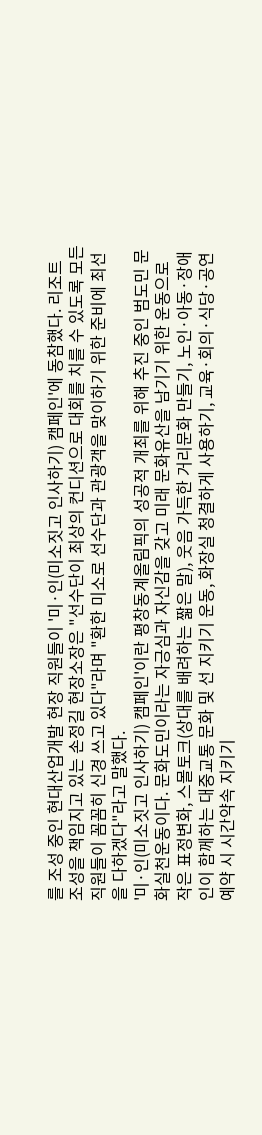를 조성 중인 현대산업개발 현장 직원들이 '미·인(미소짓고 인사하기) 캠페인'에 동참했다. 리조트 조성을 책임지고 있는 손정길 현장소장은 "선수단이 최상의 컨디션으로 대회를 치를 수 있도록 모든 직원들이 꼼꼼히 신경 쓰고 있다"라며 "환한 미소로 선수단과 관광객을 맞이하기 위한 준비에 최선을 다하겠다"라고 말했다.
'미·인(미소짓고 인사하기) 캠페인'이란 평창동계올림픽의 성공적 개최를 위해 추진 중인 범도민 문화실천운동이다. 문화도민이라는 자긍심과 자신감을 갖고 미래 문화유산을 남기기 위한 운동으로 작은 표정변화, 스몰토크(상대를 배려하는 짧은 말), 웃음 가득한 거리문화 만들기, 노인·아동·장애인이 함께하는 대중교통 문화 및 선 지키기 운동, 화장실 청결하게 사용하기, 교육·회의·식당·공연 예약 시 시간약속 지키기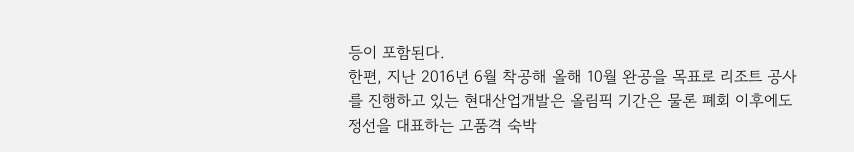등이 포함된다.
한편, 지난 2016년 6월 착공해 올해 10월 완공을 목표로 리조트 공사를 진행하고 있는 현대산업개발은 올림픽 기간은 물론 폐회 이후에도 정선을 대표하는 고품격 숙박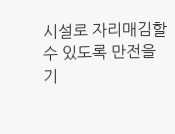시설로 자리매김할 수 있도록 만전을 기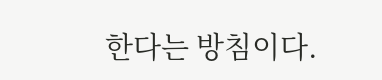한다는 방침이다.